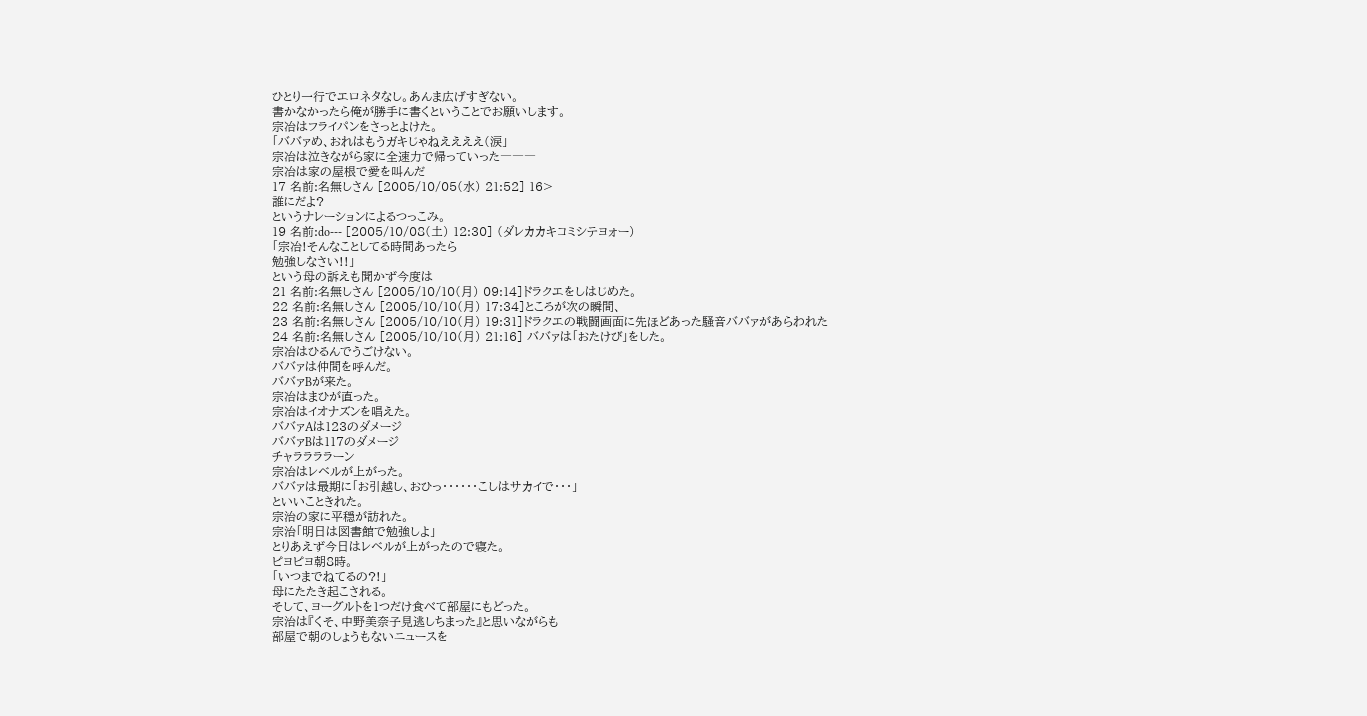ひとり一行でエロネタなし。あんま広げすぎない。
書かなかったら俺が勝手に書くということでお願いします。
宗冶はフライパンをさっとよけた。
「ババァめ、おれはもうガキじゃねええええ(涙」
宗冶は泣きながら家に全速力で帰っていった―――
宗冶は家の屋根で愛を叫んだ
17 名前:名無しさん [2005/10/05(水) 21:52] 16>
誰にだよ?
というナレーションによるつっこみ。
19 名前:do--- [2005/10/08(土) 12:30] (ダレカカキコミシテヨォー)
「宗冶!そんなことしてる時間あったら
勉強しなさい!!」
という母の訴えも聞かず今度は
21 名前:名無しさん [2005/10/10(月) 09:14]ドラクエをしはじめた。
22 名前:名無しさん [2005/10/10(月) 17:34]ところが次の瞬間、
23 名前:名無しさん [2005/10/10(月) 19:31]ドラクエの戦闘画面に先ほどあった騒音ババァがあらわれた
24 名前:名無しさん [2005/10/10(月) 21:16] ババァは「おたけび」をした。
宗冶はひるんでうごけない。
ババァは仲間を呼んだ。
ババァBが来た。
宗冶はまひが直った。
宗冶はイオナズンを唱えた。
ババァAは123のダメージ
ババァBは117のダメージ
チャララララーン
宗冶はレベルが上がった。
ババァは最期に「お引越し、おひっ・・・・・・こしはサカイで・・・」
といいこときれた。
宗治の家に平穏が訪れた。
宗治「明日は図書館で勉強しよ」
とりあえず今日はレベルが上がったので寝た。
ピヨピヨ朝8時。
「いつまでねてるの?!」
母にたたき起こされる。
そして、ヨーグルトを1つだけ食べて部屋にもどった。
宗治は『くそ、中野美奈子見逃しちまった』と思いながらも
部屋で朝のしょうもないニュースを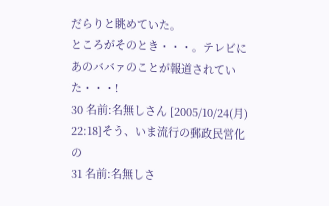だらりと眺めていた。
ところがそのとき・・・。テレビにあのババァのことが報道されていた・・・!
30 名前:名無しさん [2005/10/24(月) 22:18]そう、いま流行の郵政民営化の
31 名前:名無しさ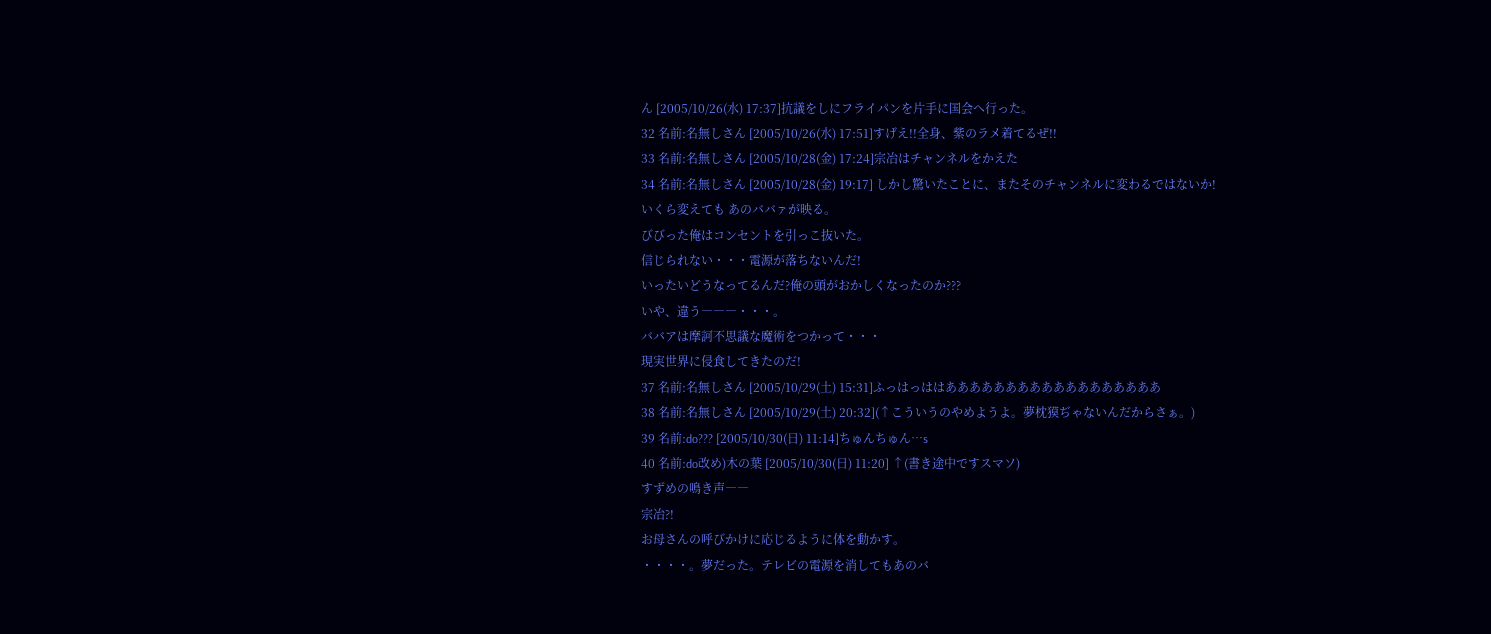ん [2005/10/26(水) 17:37]抗議をしにフライパンを片手に国会へ行った。
32 名前:名無しさん [2005/10/26(水) 17:51]すげえ!!全身、紫のラメ着てるぜ!!
33 名前:名無しさん [2005/10/28(金) 17:24]宗冶はチャンネルをかえた
34 名前:名無しさん [2005/10/28(金) 19:17] しかし驚いたことに、またそのチャンネルに変わるではないか!
いくら変えても あのババァが映る。
びびった俺はコンセントを引っこ抜いた。
信じられない・・・電源が落ちないんだ!
いったいどうなってるんだ?俺の頭がおかしくなったのか???
いや、違う―――・・・。
ババアは摩訶不思議な魔術をつかって・・・
現実世界に侵食してきたのだ!
37 名前:名無しさん [2005/10/29(土) 15:31]ふっはっははああああああああああああああああああ
38 名前:名無しさん [2005/10/29(土) 20:32](↑こういうのやめようよ。夢枕獏ぢゃないんだからさぁ。)
39 名前:do??? [2005/10/30(日) 11:14]ちゅんちゅん…s
40 名前:do改め)木の葉 [2005/10/30(日) 11:20] ↑(書き途中ですスマソ)
すずめの鳴き声――
宗冶?!
お母さんの呼びかけに応じるように体を動かす。
・・・・。夢だった。テレビの電源を消してもあのバ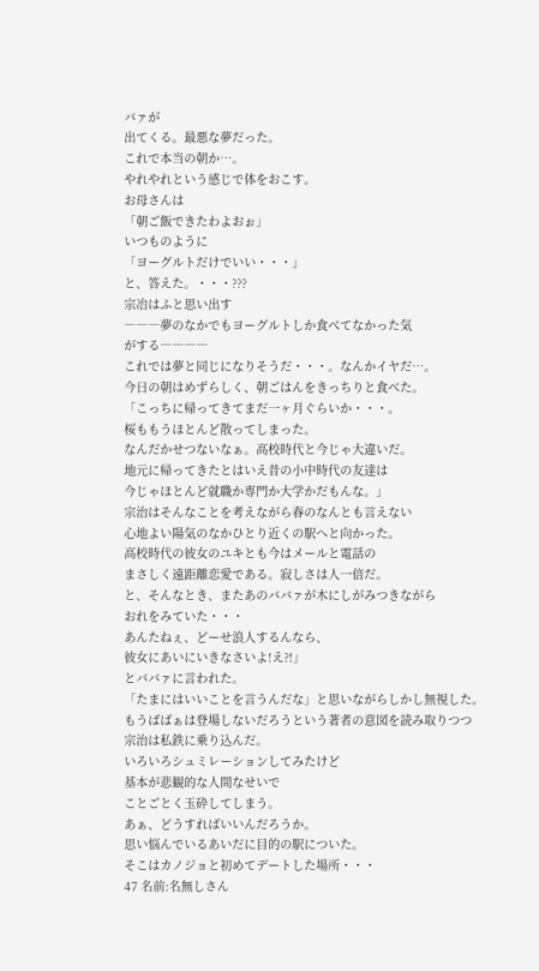バァが
出てくる。最悪な夢だった。
これで本当の朝か…。
やれやれという感じで体をおこす。
お母さんは
「朝ご飯できたわよおぉ」
いつものように
「ヨーグルトだけでいい・・・」
と、答えた。・・・???
宗冶はふと思い出す
―――夢のなかでもヨーグルトしか食べてなかった気
がする――――
これでは夢と同じになりそうだ・・・。なんかイヤだ…。
今日の朝はめずらしく、朝ごはんをきっちりと食べた。
「こっちに帰ってきてまだ一ヶ月ぐらいか・・・。
桜ももうほとんど散ってしまった。
なんだかせつないなぁ。高校時代と今じゃ大違いだ。
地元に帰ってきたとはいえ昔の小中時代の友達は
今じゃほとんど就職か専門か大学かだもんな。」
宗治はそんなことを考えながら春のなんとも言えない
心地よい陽気のなかひとり近くの駅へと向かった。
高校時代の彼女のユキとも今はメールと電話の
まさしく遠距離恋愛である。寂しさは人一倍だ。
と、そんなとき、またあのババァが木にしがみつきながら
おれをみていた・・・
あんたねぇ、どーせ浪人するんなら、
彼女にあいにいきなさいよ!え?!」
とババァに言われた。
「たまにはいいことを言うんだな」と思いながらしかし無視した。
もうばばぁは登場しないだろうという著者の意図を読み取りつつ
宗治は私鉄に乗り込んだ。
いろいろシュミレーションしてみたけど
基本が悲観的な人間なせいで
ことごとく玉砕してしまう。
あぁ、どうすればいいんだろうか。
思い悩んでいるあいだに目的の駅についた。
そこはカノジョと初めてデートした場所・・・
47 名前:名無しさん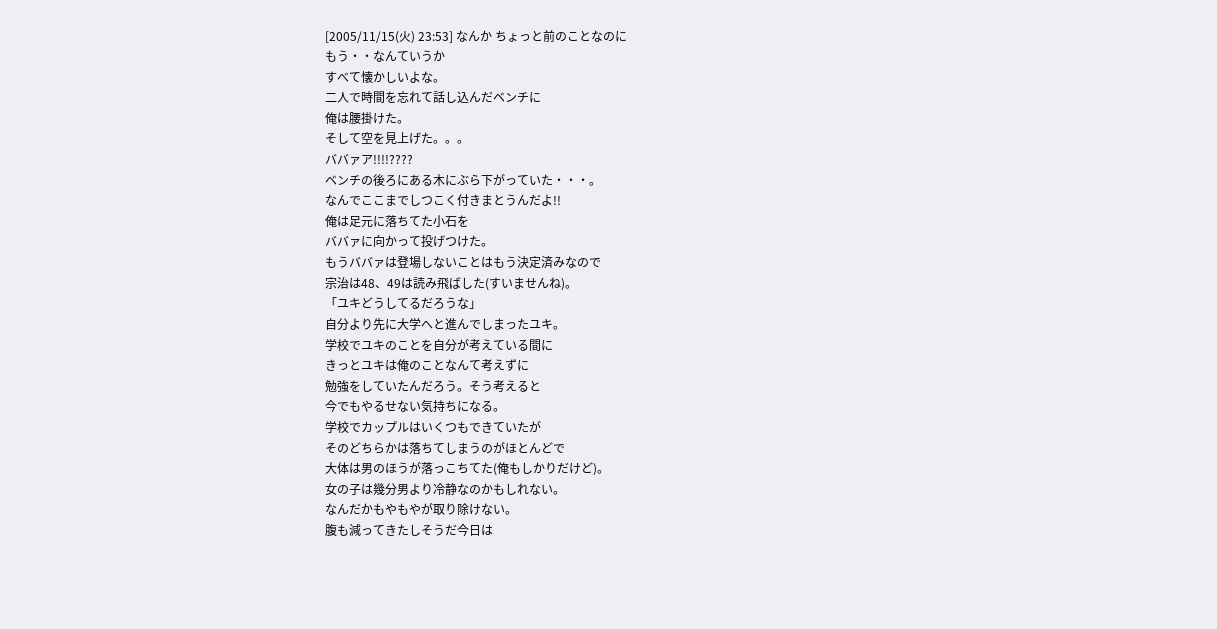[2005/11/15(火) 23:53] なんか ちょっと前のことなのに
もう・・なんていうか
すべて懐かしいよな。
二人で時間を忘れて話し込んだベンチに
俺は腰掛けた。
そして空を見上げた。。。
ババァア!!!!????
ベンチの後ろにある木にぶら下がっていた・・・。
なんでここまでしつこく付きまとうんだよ!!
俺は足元に落ちてた小石を
ババァに向かって投げつけた。
もうババァは登場しないことはもう決定済みなので
宗治は48、49は読み飛ばした(すいませんね)。
「ユキどうしてるだろうな」
自分より先に大学へと進んでしまったユキ。
学校でユキのことを自分が考えている間に
きっとユキは俺のことなんて考えずに
勉強をしていたんだろう。そう考えると
今でもやるせない気持ちになる。
学校でカップルはいくつもできていたが
そのどちらかは落ちてしまうのがほとんどで
大体は男のほうが落っこちてた(俺もしかりだけど)。
女の子は幾分男より冷静なのかもしれない。
なんだかもやもやが取り除けない。
腹も減ってきたしそうだ今日は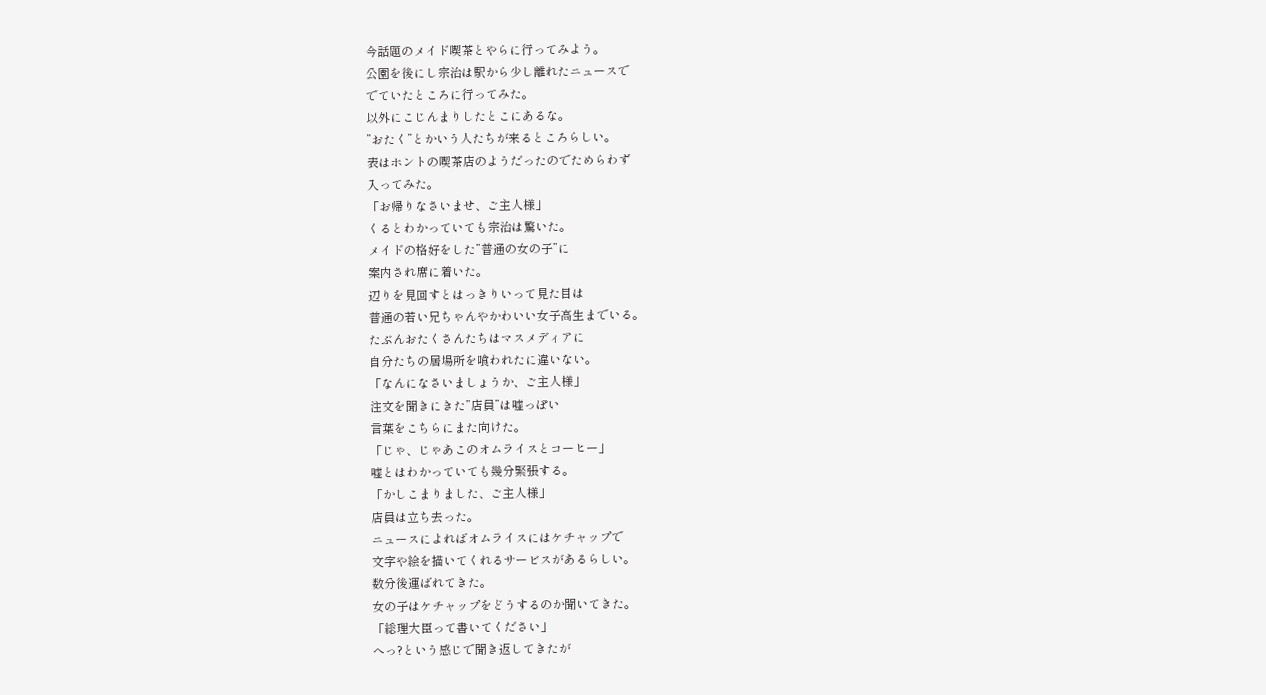今話題のメイド喫茶とやらに行ってみよう。
公園を後にし宗治は駅から少し離れたニュースで
でていたところに行ってみた。
以外にこじんまりしたとこにあるな。
”おたく”とかいう人たちが来るところらしい。
表はホントの喫茶店のようだったのでためらわず
入ってみた。
「お帰りなさいませ、ご主人様」
くるとわかっていても宗治は驚いた。
メイドの格好をした”普通の女の子”に
案内され席に着いた。
辺りを見回すとはっきりいって見た目は
普通の若い兄ちゃんやかわいい女子高生までいる。
たぶんおたくさんたちはマスメディアに
自分たちの居場所を喰われたに違いない。
「なんになさいましょうか、ご主人様」
注文を聞きにきた”店員”は嘘っぽい
言葉をこちらにまた向けた。
「じゃ、じゃあこのオムライスとコーヒー」
嘘とはわかっていても幾分緊張する。
「かしこまりました、ご主人様」
店員は立ち去った。
ニュースによればオムライスにはケチャップで
文字や絵を描いてくれるサービスがあるらしい。
数分後運ばれてきた。
女の子はケチャップをどうするのか聞いてきた。
「総理大臣って書いてください」
へっ?という感じで聞き返してきたが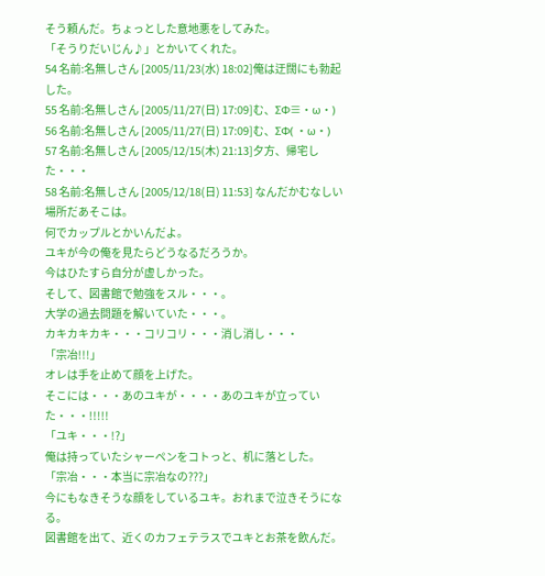そう頼んだ。ちょっとした意地悪をしてみた。
「そうりだいじん♪」とかいてくれた。
54 名前:名無しさん [2005/11/23(水) 18:02]俺は迂闊にも勃起した。
55 名前:名無しさん [2005/11/27(日) 17:09]む、ΣΦ≡・ω・)
56 名前:名無しさん [2005/11/27(日) 17:09]む、ΣΦ( ・ω・)
57 名前:名無しさん [2005/12/15(木) 21:13]夕方、帰宅した・・・
58 名前:名無しさん [2005/12/18(日) 11:53] なんだかむなしい場所だあそこは。
何でカップルとかいんだよ。
ユキが今の俺を見たらどうなるだろうか。
今はひたすら自分が虚しかった。
そして、図書館で勉強をスル・・・。
大学の過去問題を解いていた・・・。
カキカキカキ・・・コリコリ・・・消し消し・・・
「宗冶!!!」
オレは手を止めて顔を上げた。
そこには・・・あのユキが・・・・あのユキが立っていた・・・!!!!!
「ユキ・・・!?」
俺は持っていたシャーペンをコトっと、机に落とした。
「宗冶・・・本当に宗冶なの???」
今にもなきそうな顔をしているユキ。おれまで泣きそうになる。
図書館を出て、近くのカフェテラスでユキとお茶を飲んだ。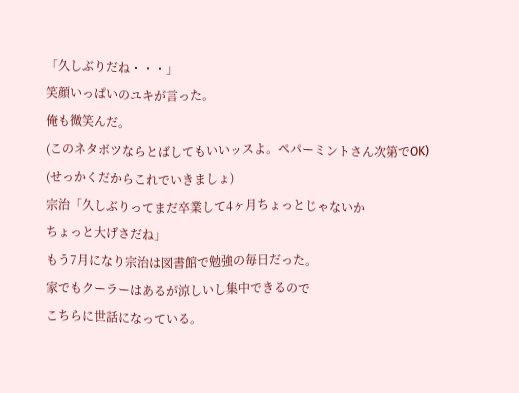「久しぶりだね・・・」
笑顔いっぱいのユキが言った。
俺も微笑んだ。
(このネタボツならとばしてもいいッスよ。ペパーミントさん次第でOK)
(せっかくだからこれでいきましょ)
宗治「久しぶりってまだ卒業して4ヶ月ちょっとじゃないか
ちょっと大げさだね」
もう7月になり宗治は図書館で勉強の毎日だった。
家でもクーラーはあるが涼しいし集中できるので
こちらに世話になっている。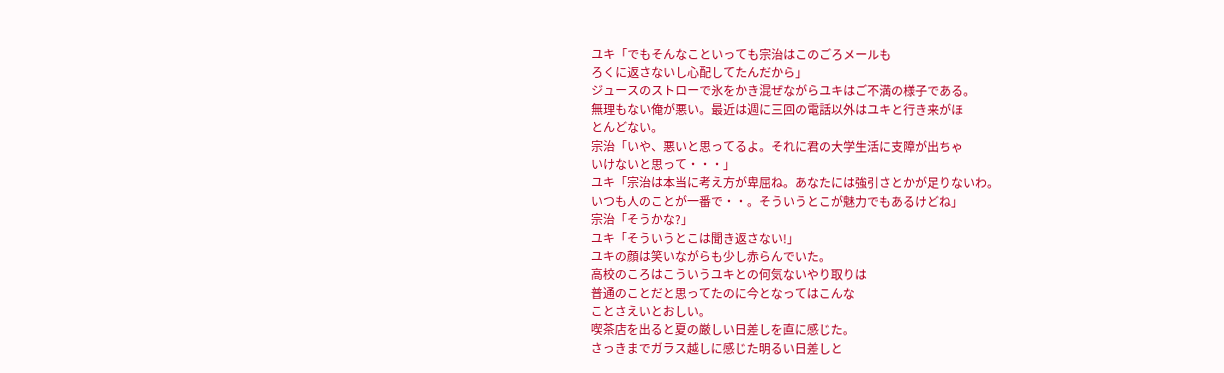ユキ「でもそんなこといっても宗治はこのごろメールも
ろくに返さないし心配してたんだから」
ジュースのストローで氷をかき混ぜながらユキはご不満の様子である。
無理もない俺が悪い。最近は週に三回の電話以外はユキと行き来がほ
とんどない。
宗治「いや、悪いと思ってるよ。それに君の大学生活に支障が出ちゃ
いけないと思って・・・」
ユキ「宗治は本当に考え方が卑屈ね。あなたには強引さとかが足りないわ。
いつも人のことが一番で・・。そういうとこが魅力でもあるけどね」
宗治「そうかな?」
ユキ「そういうとこは聞き返さない!」
ユキの顔は笑いながらも少し赤らんでいた。
高校のころはこういうユキとの何気ないやり取りは
普通のことだと思ってたのに今となってはこんな
ことさえいとおしい。
喫茶店を出ると夏の厳しい日差しを直に感じた。
さっきまでガラス越しに感じた明るい日差しと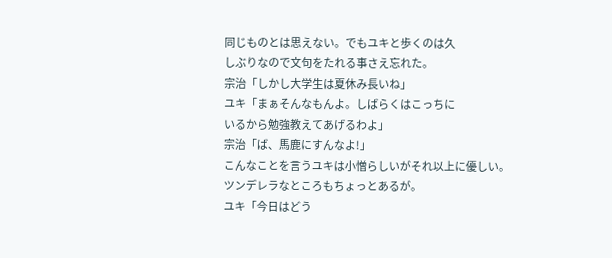同じものとは思えない。でもユキと歩くのは久
しぶりなので文句をたれる事さえ忘れた。
宗治「しかし大学生は夏休み長いね」
ユキ「まぁそんなもんよ。しばらくはこっちに
いるから勉強教えてあげるわよ」
宗治「ば、馬鹿にすんなよ!」
こんなことを言うユキは小憎らしいがそれ以上に優しい。
ツンデレラなところもちょっとあるが。
ユキ「今日はどう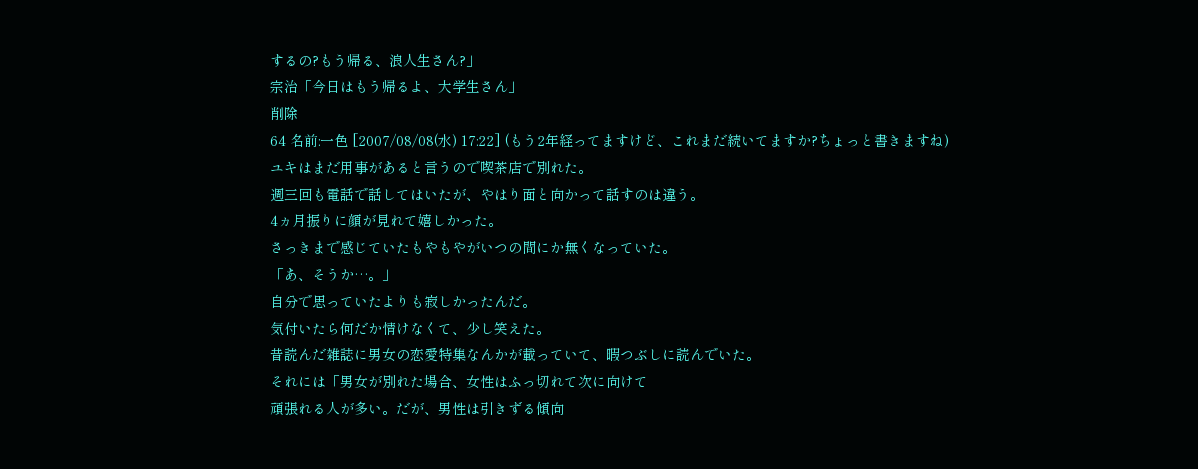するの?もう帰る、浪人生さん?」
宗治「今日はもう帰るよ、大学生さん」
削除
64 名前:一色 [2007/08/08(水) 17:22] (もう2年経ってますけど、これまだ続いてますか?ちょっと書きますね)
ユキはまだ用事があると言うので喫茶店で別れた。
週三回も電話で話してはいたが、やはり面と向かって話すのは違う。
4ヵ月振りに顔が見れて嬉しかった。
さっきまで感じていたもやもやがいつの間にか無くなっていた。
「あ、そうか…。」
自分で思っていたよりも寂しかったんだ。
気付いたら何だか情けなくて、少し笑えた。
昔読んだ雑誌に男女の恋愛特集なんかが載っていて、暇つぶしに読んでいた。
それには「男女が別れた場合、女性はふっ切れて次に向けて
頑張れる人が多い。だが、男性は引きずる傾向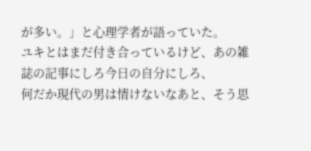が多い。」と心理学者が語っていた。
ユキとはまだ付き合っているけど、あの雑誌の記事にしろ今日の自分にしろ、
何だか現代の男は情けないなあと、そう思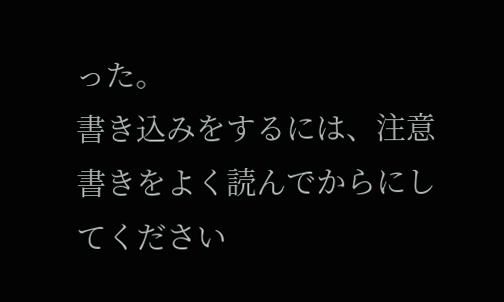った。
書き込みをするには、注意書きをよく読んでからにしてください